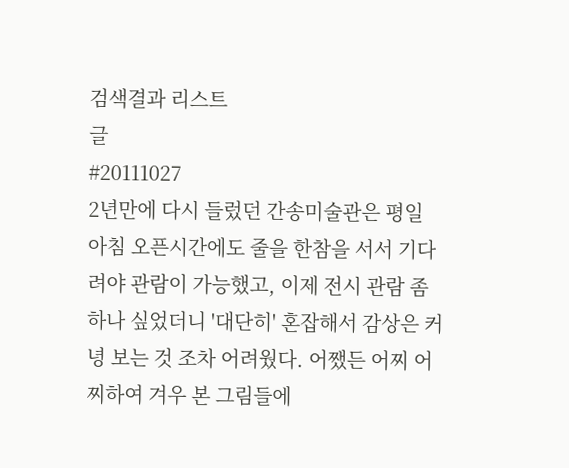검색결과 리스트
글
#20111027
2년만에 다시 들렀던 간송미술관은 평일 아침 오픈시간에도 줄을 한참을 서서 기다려야 관람이 가능했고, 이제 전시 관람 좀 하나 싶었더니 '대단히' 혼잡해서 감상은 커녕 보는 것 조차 어려웠다. 어쨌든 어찌 어찌하여 겨우 본 그림들에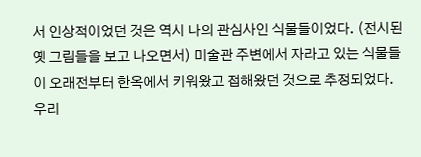서 인상적이었던 것은 역시 나의 관심사인 식물들이었다. (전시된 옛 그림들을 보고 나오면서) 미술관 주변에서 자라고 있는 식물들이 오래전부터 한옥에서 키워왔고 접해왔던 것으로 추정되었다. 우리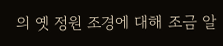의 옛 정원 조경에 대해 조금 알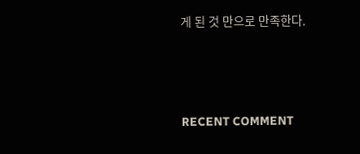게 된 것 만으로 만족한다.



RECENT COMMENT